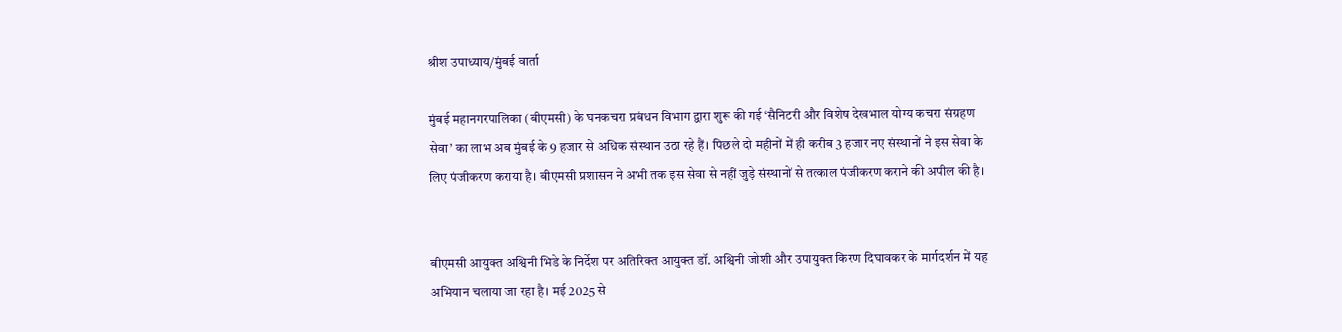श्रीश उपाध्याय/मुंबई वार्ता

मुंबई महानगरपालिका (बीएमसी) के घनकचरा प्रबंधन विभाग द्वारा शुरू की गई ‘सैनिटरी और विशेष देखभाल योग्य कचरा संग्रहण सेवा’ का लाभ अब मुंबई के 9 हजार से अधिक संस्थान उठा रहे हैं। पिछले दो महीनों में ही करीब 3 हजार नए संस्थानों ने इस सेवा के लिए पंजीकरण कराया है। बीएमसी प्रशासन ने अभी तक इस सेवा से नहीं जुड़े संस्थानों से तत्काल पंजीकरण कराने की अपील की है।


बीएमसी आयुक्त अश्विनी भिडे के निर्देश पर अतिरिक्त आयुक्त डॉ. अश्विनी जोशी और उपायुक्त किरण दिघावकर के मार्गदर्शन में यह अभियान चलाया जा रहा है। मई 2025 से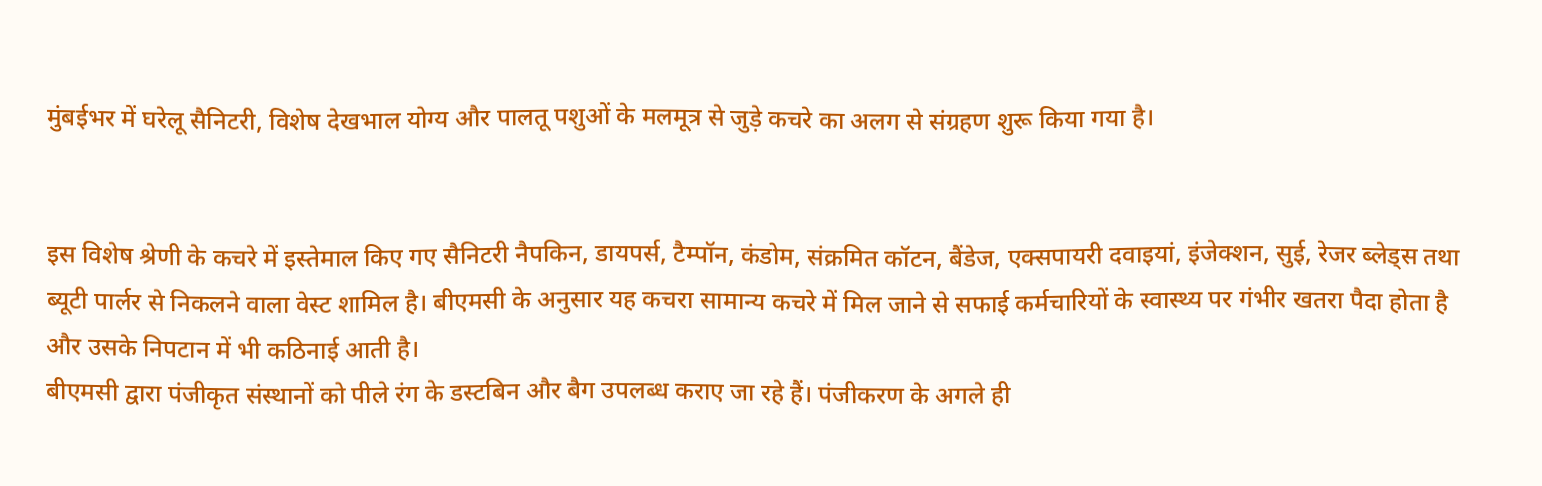मुंबईभर में घरेलू सैनिटरी, विशेष देखभाल योग्य और पालतू पशुओं के मलमूत्र से जुड़े कचरे का अलग से संग्रहण शुरू किया गया है।


इस विशेष श्रेणी के कचरे में इस्तेमाल किए गए सैनिटरी नैपकिन, डायपर्स, टैम्पॉन, कंडोम, संक्रमित कॉटन, बैंडेज, एक्सपायरी दवाइयां, इंजेक्शन, सुई, रेजर ब्लेड्स तथा ब्यूटी पार्लर से निकलने वाला वेस्ट शामिल है। बीएमसी के अनुसार यह कचरा सामान्य कचरे में मिल जाने से सफाई कर्मचारियों के स्वास्थ्य पर गंभीर खतरा पैदा होता है और उसके निपटान में भी कठिनाई आती है।
बीएमसी द्वारा पंजीकृत संस्थानों को पीले रंग के डस्टबिन और बैग उपलब्ध कराए जा रहे हैं। पंजीकरण के अगले ही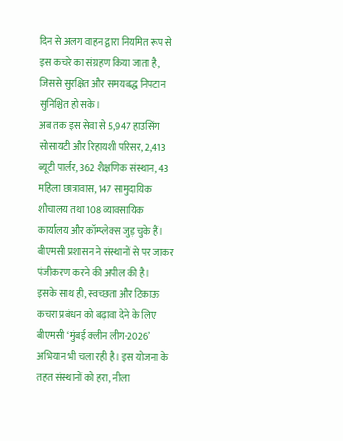दिन से अलग वाहन द्वारा नियमित रूप से इस कचरे का संग्रहण किया जाता है, जिससे सुरक्षित और समयबद्ध निपटान सुनिश्चित हो सके।
अब तक इस सेवा से 5,947 हाउसिंग सोसायटी और रिहायशी परिसर, 2,413 ब्यूटी पार्लर, 362 शैक्षणिक संस्थान, 43 महिला छात्रावास, 147 सामुदायिक शौचालय तथा 108 व्यावसायिक कार्यालय और कॉम्प्लेक्स जुड़ चुके हैं।
बीएमसी प्रशासन ने संस्थानों से पर जाकर पंजीकरण करने की अपील की है।
इसके साथ ही, स्वच्छता और टिकाऊ कचरा प्रबंधन को बढ़ावा देने के लिए बीएमसी ‘मुंबई क्लीन लीग-2026’ अभियान भी चला रही है। इस योजना के तहत संस्थानों को हरा, नीला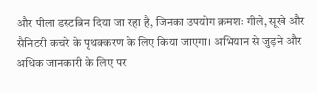और पीला डस्टबिन दिया जा रहा है, जिनका उपयोग क्रमशः गीले, सूखे और सैनिटरी कचरे के पृथक्करण के लिए किया जाएगा। अभियान से जुड़ने और अधिक जानकारी के लिए पर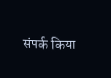संपर्क किया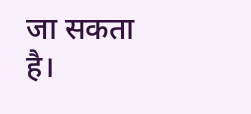जा सकता है।